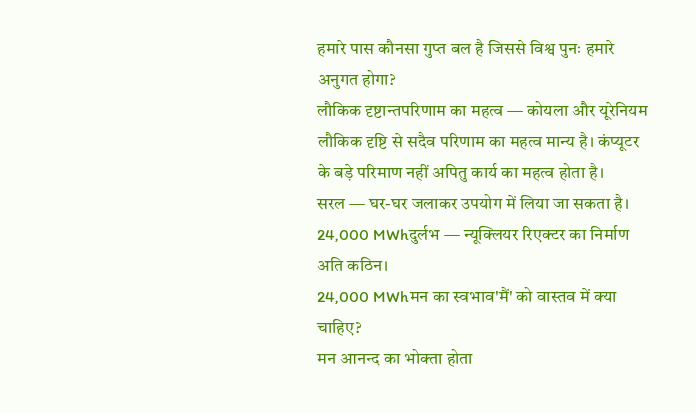हमारे पास कौनसा गुप्त बल है जिससे विश्व पुनः हमारे अनुगत होगा?
लौकिक दृष्टान्तपरिणाम का महत्व — कोयला और यूरेनियम
लौकिक दृष्टि से सदैव परिणाम का महत्व मान्य है। कंप्यूटर के बड़े परिमाण नहीं अपितु कार्य का महत्व होता है।
सरल — घर-घर जलाकर उपयोग में लिया जा सकता है।
24,000 MWhदुर्लभ — न्यूक्लियर रिएक्टर का निर्माण अति कठिन।
24,000 MWhमन का स्वभाव'मैं' को वास्तव में क्या चाहिए?
मन आनन्द का भोक्ता होता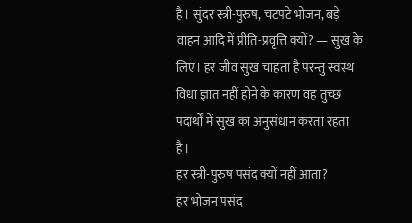है। सुंदर स्त्री-पुरुष, चटपटे भोजन, बड़े वाहन आदि में प्रीति-प्रवृत्ति क्यों? — सुख के लिए। हर जीव सुख चाहता है परन्तु स्वस्थ विधा ज्ञात नहीं होने के कारण वह तुच्छ पदार्थों में सुख का अनुसंधान करता रहता है।
हर स्त्री-पुरुष पसंद क्यों नहीं आता?
हर भोजन पसंद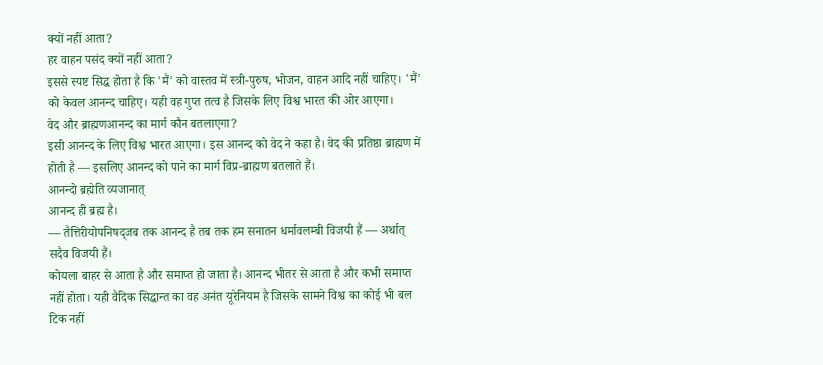क्यों नहीं आता?
हर वाहन पसंद क्यों नहीं आता?
इससे स्पष्ट सिद्ध होता है कि 'मैं' को वास्तव में स्त्री-पुरुष, भोजन, वाहन आदि नहीं चाहिए। 'मैं' को केवल आनन्द चाहिए। यही वह गुप्त तत्व है जिसके लिए विश्व भारत की ओर आएगा।
वेद और ब्राह्मणआनन्द का मार्ग कौन बतलाएगा?
इसी आनन्द के लिए विश्व भारत आएगा। इस आनन्द को वेद ने कहा है। वेद की प्रतिष्ठा ब्राह्मण में होती है — इसलिए आनन्द को पाने का मार्ग विप्र-ब्राह्मण बतलाते हैं।
आनन्दो ब्रह्मेति व्यजानात्
आनन्द ही ब्रह्म है।
— तैत्तिरीयोपनिषद्जब तक आनन्द है तब तक हम सनातन धर्मावलम्बी विजयी हैं — अर्थात् सदैव विजयी हैं।
कोयला बाहर से आता है और समाप्त हो जाता है। आनन्द भीतर से आता है और कभी समाप्त नहीं होता। यही वैदिक सिद्धान्त का वह अनंत यूरेनियम है जिसके सामने विश्व का कोई भी बल टिक नहीं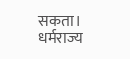सकता।
धर्मराज्य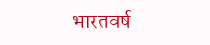भारतवर्ष